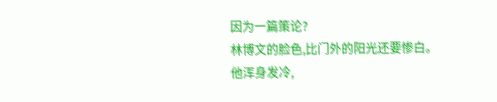因为一篇策论?
林博文的脸色,比门外的阳光还要惨白。
他浑身发冷,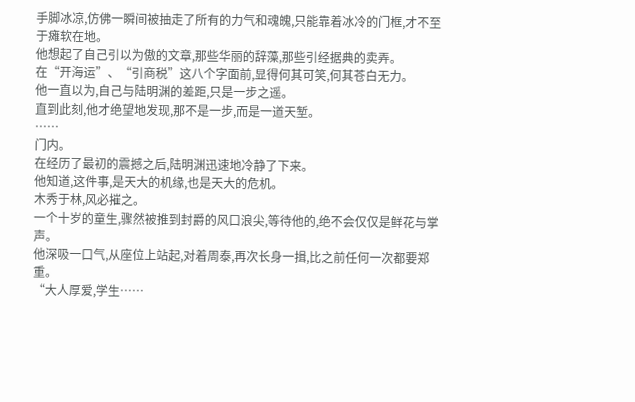手脚冰凉,仿佛一瞬间被抽走了所有的力气和魂魄,只能靠着冰冷的门框,才不至于瘫软在地。
他想起了自己引以为傲的文章,那些华丽的辞藻,那些引经据典的卖弄。
在“开海运”、“引商税”这八个字面前,显得何其可笑,何其苍白无力。
他一直以为,自己与陆明渊的差距,只是一步之遥。
直到此刻,他才绝望地发现,那不是一步,而是一道天堑。
……
门内。
在经历了最初的震撼之后,陆明渊迅速地冷静了下来。
他知道,这件事,是天大的机缘,也是天大的危机。
木秀于林,风必摧之。
一个十岁的童生,骤然被推到封爵的风口浪尖,等待他的,绝不会仅仅是鲜花与掌声。
他深吸一口气,从座位上站起,对着周泰,再次长身一揖,比之前任何一次都要郑重。
“大人厚爱,学生……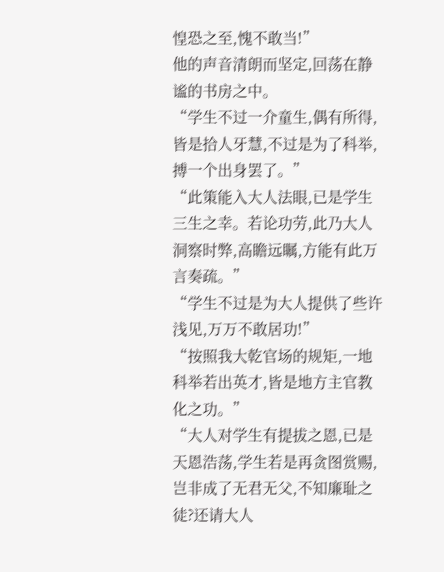惶恐之至,愧不敢当!”
他的声音清朗而坚定,回荡在静谧的书房之中。
“学生不过一介童生,偶有所得,皆是拾人牙慧,不过是为了科举,搏一个出身罢了。”
“此策能入大人法眼,已是学生三生之幸。若论功劳,此乃大人洞察时弊,高瞻远瞩,方能有此万言奏疏。”
“学生不过是为大人提供了些许浅见,万万不敢居功!”
“按照我大乾官场的规矩,一地科举若出英才,皆是地方主官教化之功。”
“大人对学生有提拔之恩,已是天恩浩荡,学生若是再贪图赏赐,岂非成了无君无父,不知廉耻之徒?还请大人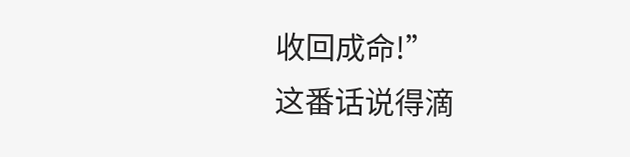收回成命!”
这番话说得滴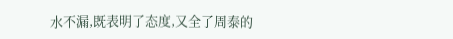水不漏,既表明了态度,又全了周泰的